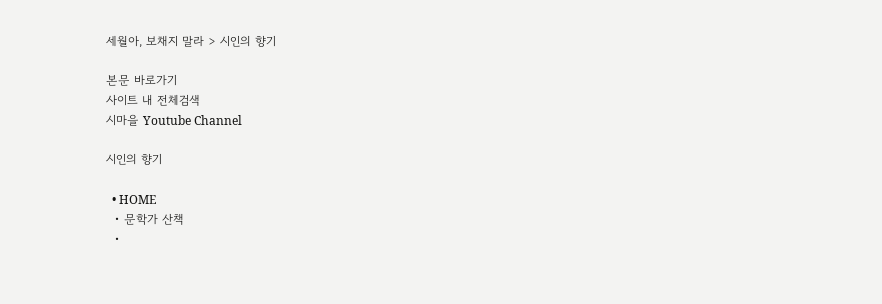세월아, 보채지 말라 > 시인의 향기

본문 바로가기
사이트 내 전체검색
시마을 Youtube Channel

시인의 향기

  • HOME
  • 문학가 산책
  •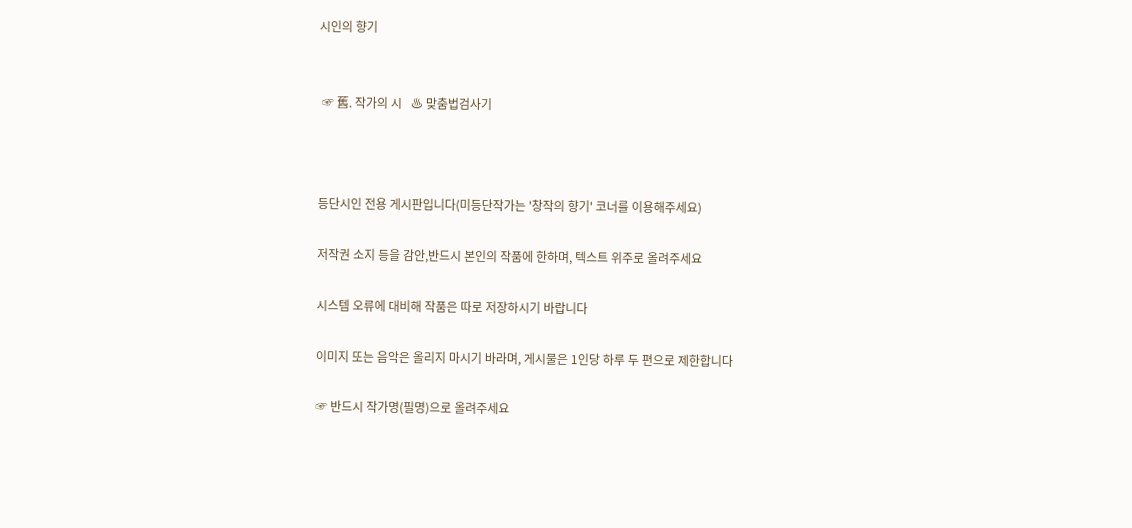시인의 향기


 ☞ 舊. 작가의 시   ♨ 맞춤법검사기



등단시인 전용 게시판입니다(미등단작가는 '창작의 향기' 코너를 이용해주세요)

저작권 소지 등을 감안,반드시 본인의 작품에 한하며, 텍스트 위주로 올려주세요

시스템 오류에 대비해 작품은 따로 저장하시기 바랍니다

이미지 또는 음악은 올리지 마시기 바라며, 게시물은 1인당 하루 두 편으로 제한합니다

☞ 반드시 작가명(필명)으로 올려주세요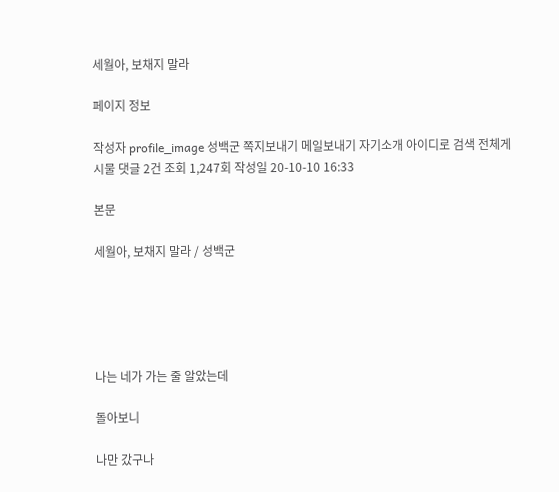세월아, 보채지 말라

페이지 정보

작성자 profile_image 성백군 쪽지보내기 메일보내기 자기소개 아이디로 검색 전체게시물 댓글 2건 조회 1,247회 작성일 20-10-10 16:33

본문

세월아, 보채지 말라 / 성백군





나는 네가 가는 줄 알았는데

돌아보니

나만 갔구나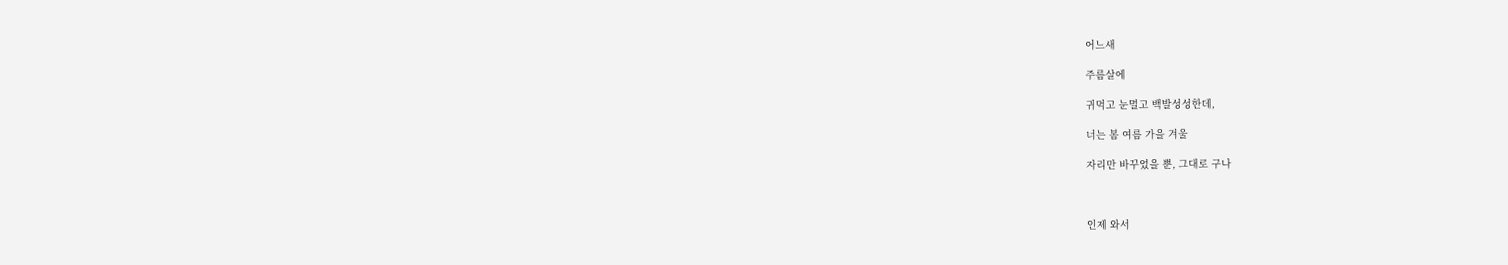어느새

주름살에

귀먹고 눈멀고 백발성성한데,

너는 봄 여름 가을 겨울

자리만 바꾸었을 뿐, 그대로 구나



인제 와서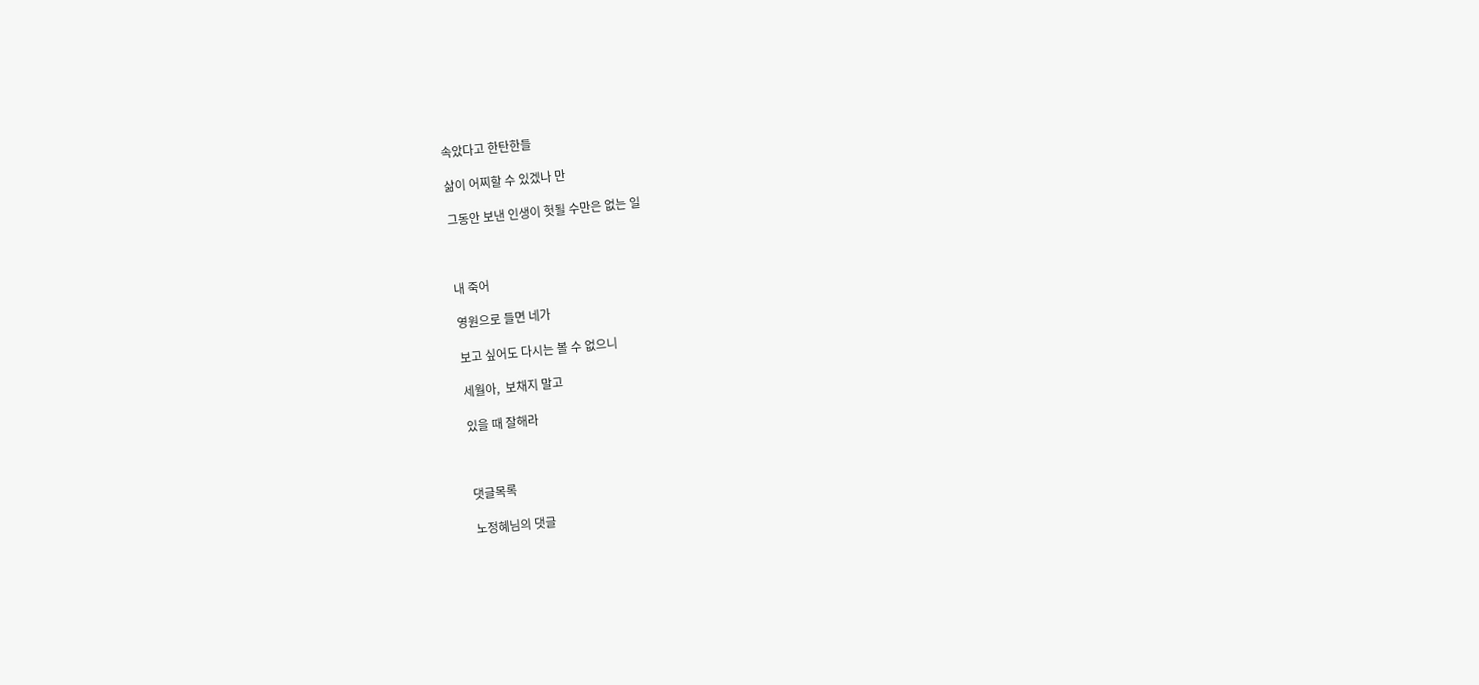속았다고 한탄한들

삶이 어찌할 수 있겠나 만

그동안 보낸 인생이 헛될 수만은 없는 일



내 죽어

영원으로 들면 네가

보고 싶어도 다시는 볼 수 없으니

세월아,  보채지 말고

있을 때 잘해라



댓글목록

노정혜님의 댓글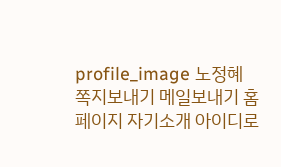profile_image 노정혜 쪽지보내기 메일보내기 홈페이지 자기소개 아이디로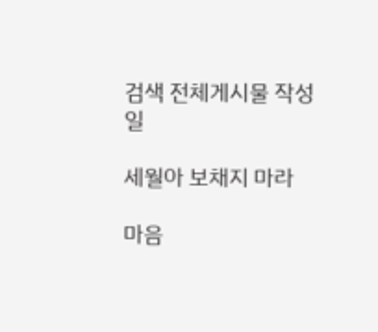검색 전체게시물 작성일

세월아 보채지 마라

마음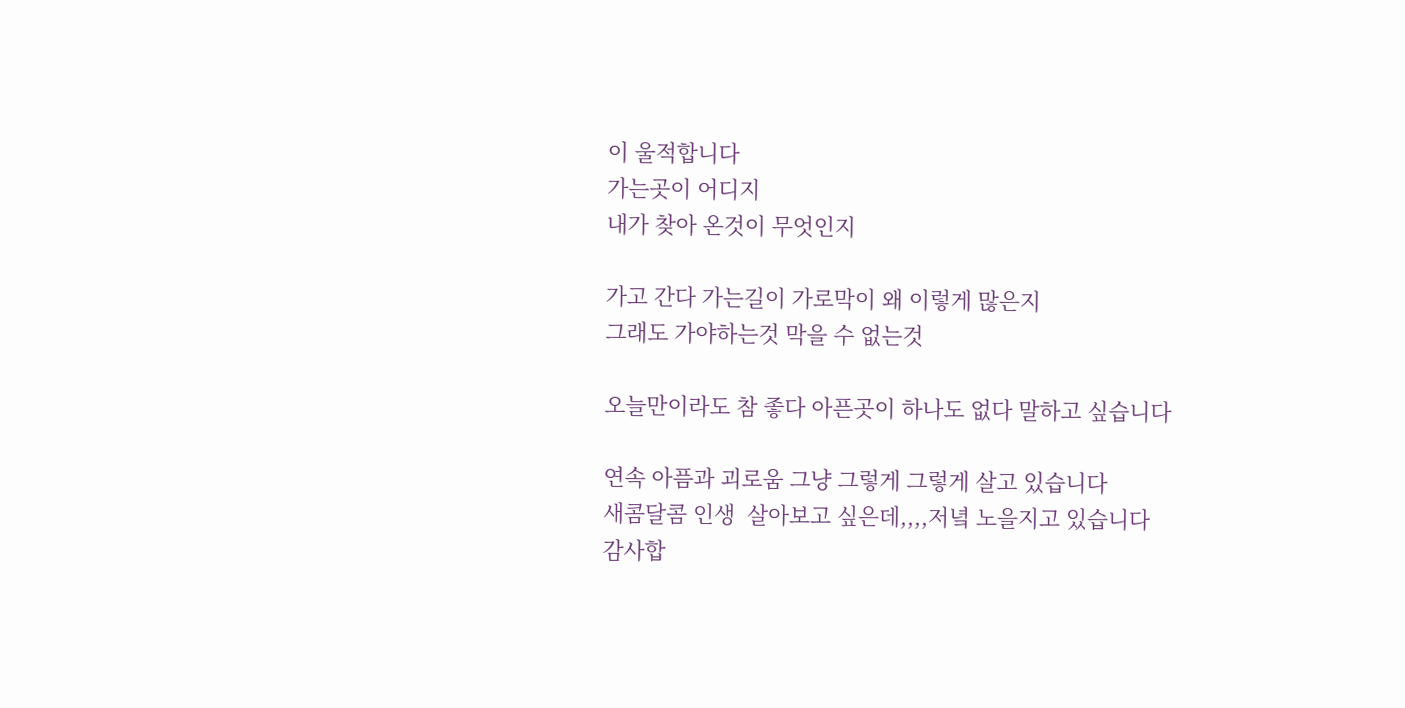이 울적합니다
가는곳이 어디지
내가 찾아 온것이 무엇인지

가고 간다 가는길이 가로막이 왜 이렇게 많은지
그래도 가야하는것 막을 수 없는것

오늘만이라도 참 좋다 아픈곳이 하나도 없다 말하고 싶습니다

연속 아픔과 괴로움 그냥 그렇게 그렇게 살고 있습니다
새콤달콤 인생  살아보고 싶은데,,,,저녘 노을지고 있습니다
감사합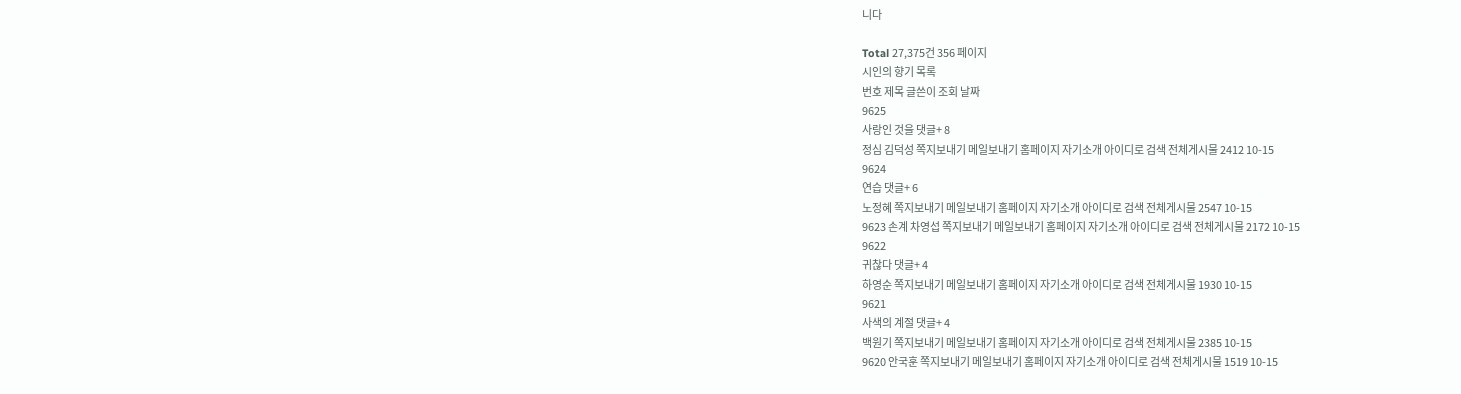니다

Total 27,375건 356 페이지
시인의 향기 목록
번호 제목 글쓴이 조회 날짜
9625
사랑인 것을 댓글+ 8
정심 김덕성 쪽지보내기 메일보내기 홈페이지 자기소개 아이디로 검색 전체게시물 2412 10-15
9624
연습 댓글+ 6
노정혜 쪽지보내기 메일보내기 홈페이지 자기소개 아이디로 검색 전체게시물 2547 10-15
9623 손계 차영섭 쪽지보내기 메일보내기 홈페이지 자기소개 아이디로 검색 전체게시물 2172 10-15
9622
귀찮다 댓글+ 4
하영순 쪽지보내기 메일보내기 홈페이지 자기소개 아이디로 검색 전체게시물 1930 10-15
9621
사색의 계절 댓글+ 4
백원기 쪽지보내기 메일보내기 홈페이지 자기소개 아이디로 검색 전체게시물 2385 10-15
9620 안국훈 쪽지보내기 메일보내기 홈페이지 자기소개 아이디로 검색 전체게시물 1519 10-15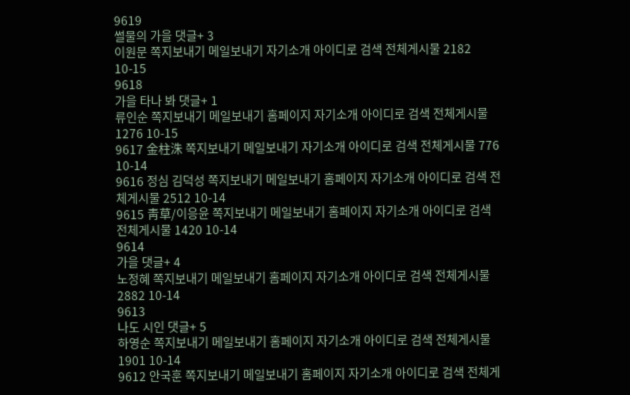9619
썰물의 가을 댓글+ 3
이원문 쪽지보내기 메일보내기 자기소개 아이디로 검색 전체게시물 2182 10-15
9618
가을 타나 봐 댓글+ 1
류인순 쪽지보내기 메일보내기 홈페이지 자기소개 아이디로 검색 전체게시물 1276 10-15
9617 金柱洙 쪽지보내기 메일보내기 자기소개 아이디로 검색 전체게시물 776 10-14
9616 정심 김덕성 쪽지보내기 메일보내기 홈페이지 자기소개 아이디로 검색 전체게시물 2512 10-14
9615 靑草/이응윤 쪽지보내기 메일보내기 홈페이지 자기소개 아이디로 검색 전체게시물 1420 10-14
9614
가을 댓글+ 4
노정혜 쪽지보내기 메일보내기 홈페이지 자기소개 아이디로 검색 전체게시물 2882 10-14
9613
나도 시인 댓글+ 5
하영순 쪽지보내기 메일보내기 홈페이지 자기소개 아이디로 검색 전체게시물 1901 10-14
9612 안국훈 쪽지보내기 메일보내기 홈페이지 자기소개 아이디로 검색 전체게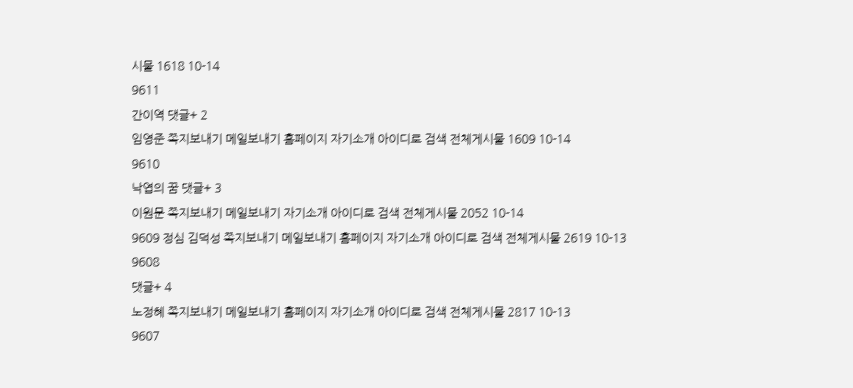시물 1618 10-14
9611
간이역 댓글+ 2
임영준 쪽지보내기 메일보내기 홈페이지 자기소개 아이디로 검색 전체게시물 1609 10-14
9610
낙엽의 꿈 댓글+ 3
이원문 쪽지보내기 메일보내기 자기소개 아이디로 검색 전체게시물 2052 10-14
9609 정심 김덕성 쪽지보내기 메일보내기 홈페이지 자기소개 아이디로 검색 전체게시물 2619 10-13
9608
댓글+ 4
노정혜 쪽지보내기 메일보내기 홈페이지 자기소개 아이디로 검색 전체게시물 2817 10-13
9607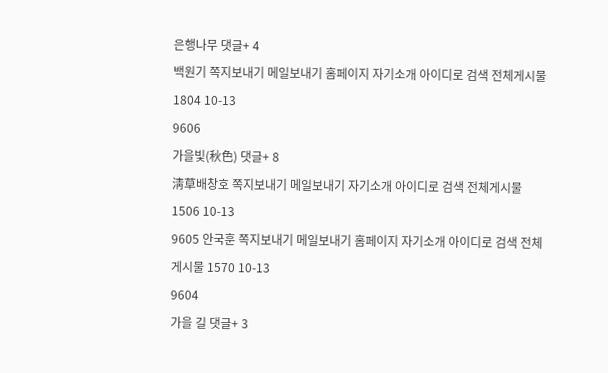은행나무 댓글+ 4
백원기 쪽지보내기 메일보내기 홈페이지 자기소개 아이디로 검색 전체게시물 1804 10-13
9606
가을빛(秋色) 댓글+ 8
淸草배창호 쪽지보내기 메일보내기 자기소개 아이디로 검색 전체게시물 1506 10-13
9605 안국훈 쪽지보내기 메일보내기 홈페이지 자기소개 아이디로 검색 전체게시물 1570 10-13
9604
가을 길 댓글+ 3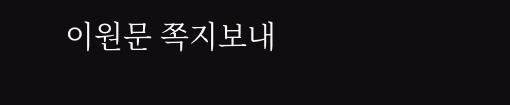이원문 쪽지보내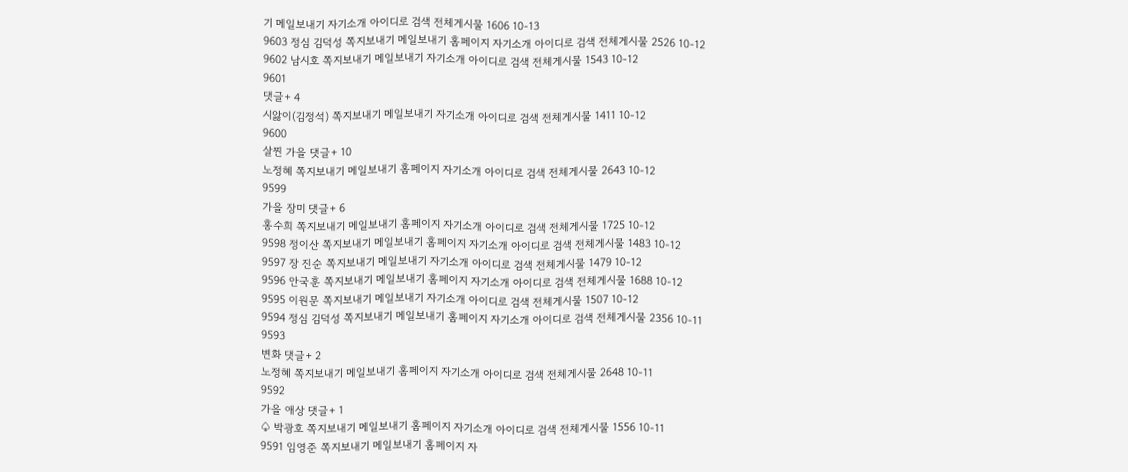기 메일보내기 자기소개 아이디로 검색 전체게시물 1606 10-13
9603 정심 김덕성 쪽지보내기 메일보내기 홈페이지 자기소개 아이디로 검색 전체게시물 2526 10-12
9602 남시호 쪽지보내기 메일보내기 자기소개 아이디로 검색 전체게시물 1543 10-12
9601
댓글+ 4
시앓이(김정석) 쪽지보내기 메일보내기 자기소개 아이디로 검색 전체게시물 1411 10-12
9600
살찐 가을 댓글+ 10
노정혜 쪽지보내기 메일보내기 홈페이지 자기소개 아이디로 검색 전체게시물 2643 10-12
9599
가을 장미 댓글+ 6
홍수희 쪽지보내기 메일보내기 홈페이지 자기소개 아이디로 검색 전체게시물 1725 10-12
9598 정이산 쪽지보내기 메일보내기 홈페이지 자기소개 아이디로 검색 전체게시물 1483 10-12
9597 장 진순 쪽지보내기 메일보내기 자기소개 아이디로 검색 전체게시물 1479 10-12
9596 안국훈 쪽지보내기 메일보내기 홈페이지 자기소개 아이디로 검색 전체게시물 1688 10-12
9595 이원문 쪽지보내기 메일보내기 자기소개 아이디로 검색 전체게시물 1507 10-12
9594 정심 김덕성 쪽지보내기 메일보내기 홈페이지 자기소개 아이디로 검색 전체게시물 2356 10-11
9593
변화 댓글+ 2
노정혜 쪽지보내기 메일보내기 홈페이지 자기소개 아이디로 검색 전체게시물 2648 10-11
9592
가을 애상 댓글+ 1
♤ 박광호 쪽지보내기 메일보내기 홈페이지 자기소개 아이디로 검색 전체게시물 1556 10-11
9591 임영준 쪽지보내기 메일보내기 홈페이지 자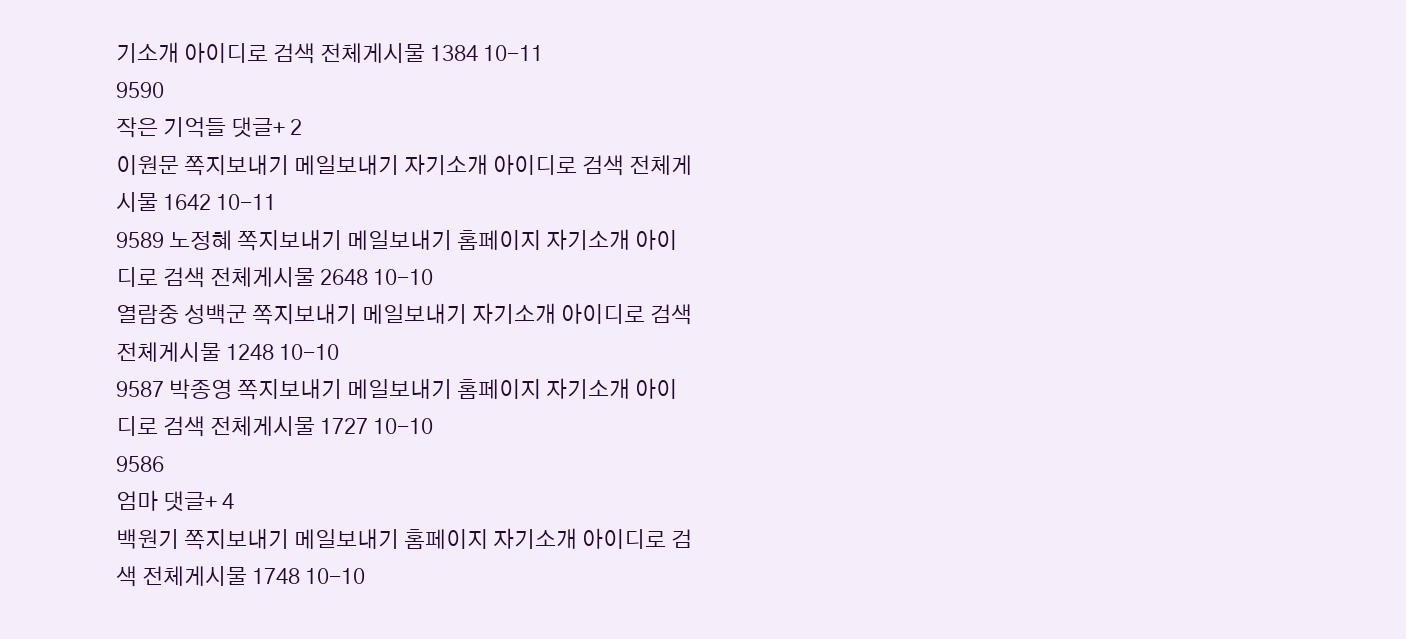기소개 아이디로 검색 전체게시물 1384 10-11
9590
작은 기억들 댓글+ 2
이원문 쪽지보내기 메일보내기 자기소개 아이디로 검색 전체게시물 1642 10-11
9589 노정혜 쪽지보내기 메일보내기 홈페이지 자기소개 아이디로 검색 전체게시물 2648 10-10
열람중 성백군 쪽지보내기 메일보내기 자기소개 아이디로 검색 전체게시물 1248 10-10
9587 박종영 쪽지보내기 메일보내기 홈페이지 자기소개 아이디로 검색 전체게시물 1727 10-10
9586
엄마 댓글+ 4
백원기 쪽지보내기 메일보내기 홈페이지 자기소개 아이디로 검색 전체게시물 1748 10-10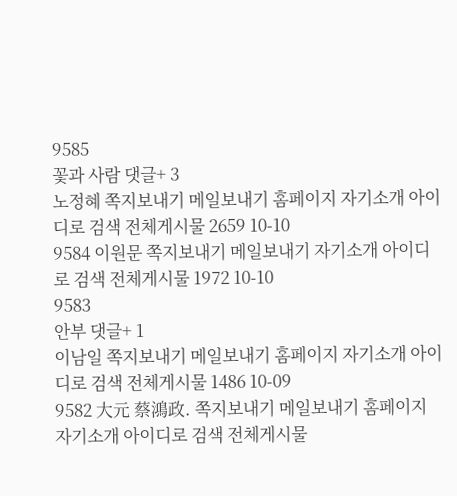9585
꽃과 사람 댓글+ 3
노정혜 쪽지보내기 메일보내기 홈페이지 자기소개 아이디로 검색 전체게시물 2659 10-10
9584 이원문 쪽지보내기 메일보내기 자기소개 아이디로 검색 전체게시물 1972 10-10
9583
안부 댓글+ 1
이남일 쪽지보내기 메일보내기 홈페이지 자기소개 아이디로 검색 전체게시물 1486 10-09
9582 大元 蔡鴻政. 쪽지보내기 메일보내기 홈페이지 자기소개 아이디로 검색 전체게시물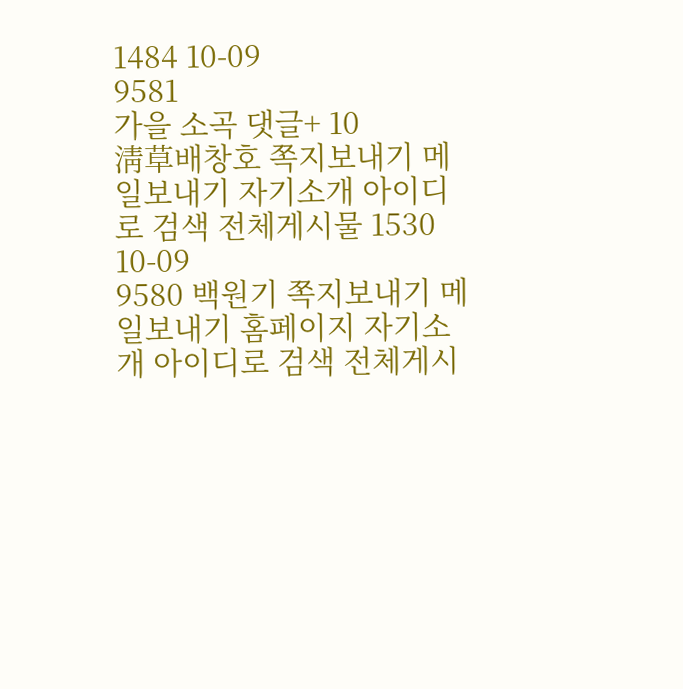1484 10-09
9581
가을 소곡 댓글+ 10
淸草배창호 쪽지보내기 메일보내기 자기소개 아이디로 검색 전체게시물 1530 10-09
9580 백원기 쪽지보내기 메일보내기 홈페이지 자기소개 아이디로 검색 전체게시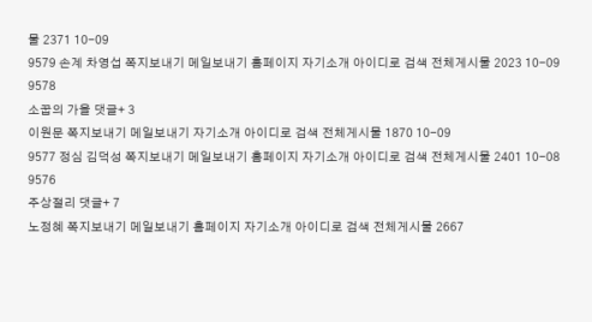물 2371 10-09
9579 손계 차영섭 쪽지보내기 메일보내기 홈페이지 자기소개 아이디로 검색 전체게시물 2023 10-09
9578
소꿉의 가을 댓글+ 3
이원문 쪽지보내기 메일보내기 자기소개 아이디로 검색 전체게시물 1870 10-09
9577 정심 김덕성 쪽지보내기 메일보내기 홈페이지 자기소개 아이디로 검색 전체게시물 2401 10-08
9576
주상절리 댓글+ 7
노정혜 쪽지보내기 메일보내기 홈페이지 자기소개 아이디로 검색 전체게시물 2667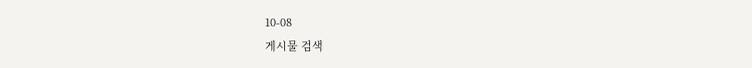10-08
게시물 검색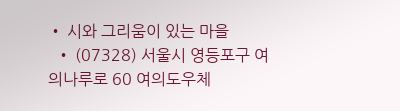• 시와 그리움이 있는 마을
  • (07328) 서울시 영등포구 여의나루로 60 여의도우체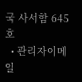국 사서함 645호
  • 관리자이메일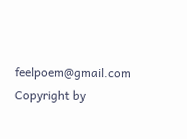feelpoem@gmail.com
Copyright by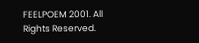FEELPOEM 2001. All Rights Reserved.